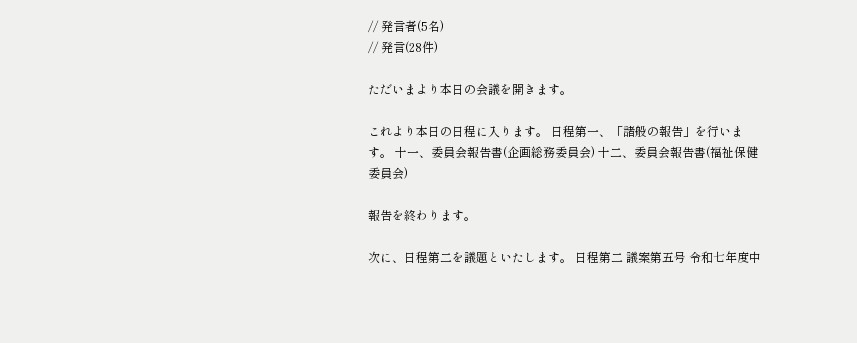// 発言者(5名)
// 発言(28件)

ただいまより本日の会議を開きます。

これより本日の日程に入ります。 日程第一、「諸般の報告」を行います。 十一、委員会報告書(企画総務委員会) 十二、委員会報告書(福祉保健委員会)

報告を終わります。

次に、日程第二を議題といたします。 日程第二 議案第五号 令和七年度中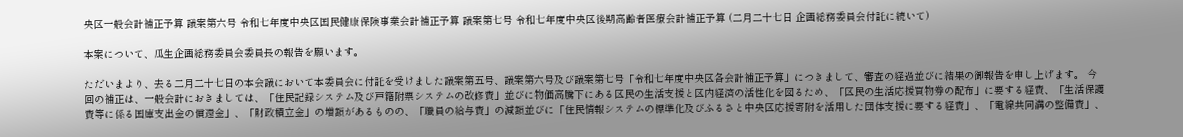央区一般会計補正予算 議案第六号 令和七年度中央区国民健康保険事業会計補正予算 議案第七号 令和七年度中央区後期高齢者医療会計補正予算 (二月二十七日 企画総務委員会付託に続いて)

本案について、瓜生企画総務委員会委員長の報告を願います。

ただいまより、去る二月二十七日の本会議において本委員会に付託を受けました議案第五号、議案第六号及び議案第七号「令和七年度中央区各会計補正予算」につきまして、審査の経過並びに結果の御報告を申し上げます。 今回の補正は、一般会計におきましては、「住民記録システム及び戸籍附票システムの改修費」並びに物価高騰下にある区民の生活支援と区内経済の活性化を図るため、「区民の生活応援買物券の配布」に要する経費、「生活保護費等に係る国庫支出金の償還金」、「財政積立金」の増額があるものの、「職員の給与費」の減額並びに「住民情報システムの標準化及びふるさと中央区応援寄附を活用した団体支援に要する経費」、「電線共同溝の整備費」、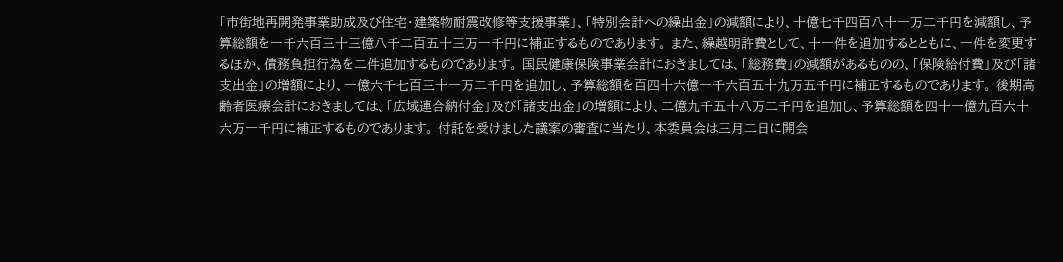「市街地再開発事業助成及び住宅・建築物耐震改修等支援事業」、「特別会計への繰出金」の減額により、十億七千四百八十一万二千円を減額し、予算総額を一千六百三十三億八千二百五十三万一千円に補正するものであります。 また、繰越明許費として、十一件を追加するとともに、一件を変更するほか、債務負担行為を二件追加するものであります。 国民健康保険事業会計におきましては、「総務費」の減額があるものの、「保険給付費」及び「諸支出金」の増額により、一億六千七百三十一万二千円を追加し、予算総額を百四十六億一千六百五十九万五千円に補正するものであります。 後期高齢者医療会計におきましては、「広域連合納付金」及び「諸支出金」の増額により、二億九千五十八万二千円を追加し、予算総額を四十一億九百六十六万一千円に補正するものであります。 付託を受けました議案の審査に当たり、本委員会は三月二日に開会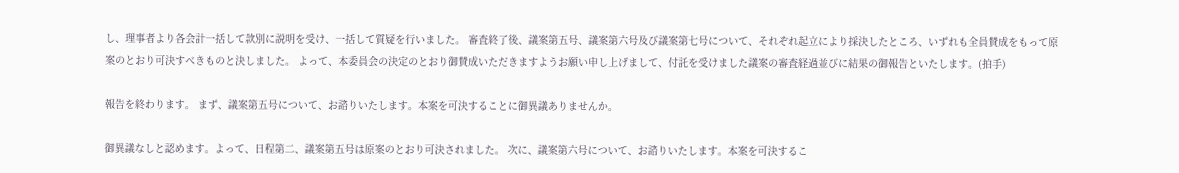し、理事者より各会計一括して款別に説明を受け、一括して質疑を行いました。 審査終了後、議案第五号、議案第六号及び議案第七号について、それぞれ起立により採決したところ、いずれも全員賛成をもって原案のとおり可決すべきものと決しました。 よって、本委員会の決定のとおり御賛成いただきますようお願い申し上げまして、付託を受けました議案の審査経過並びに結果の御報告といたします。(拍手)

報告を終わります。 まず、議案第五号について、お諮りいたします。本案を可決することに御異議ありませんか。

御異議なしと認めます。よって、日程第二、議案第五号は原案のとおり可決されました。 次に、議案第六号について、お諮りいたします。本案を可決するこ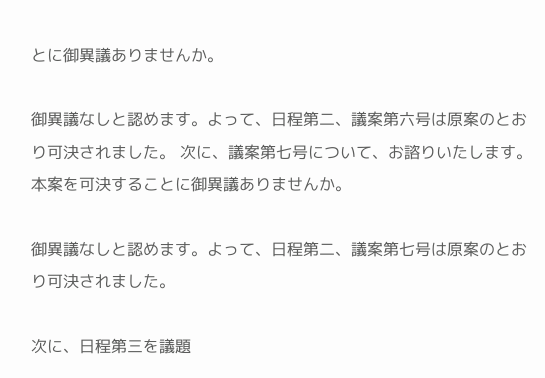とに御異議ありませんか。

御異議なしと認めます。よって、日程第二、議案第六号は原案のとおり可決されました。 次に、議案第七号について、お諮りいたします。本案を可決することに御異議ありませんか。

御異議なしと認めます。よって、日程第二、議案第七号は原案のとおり可決されました。

次に、日程第三を議題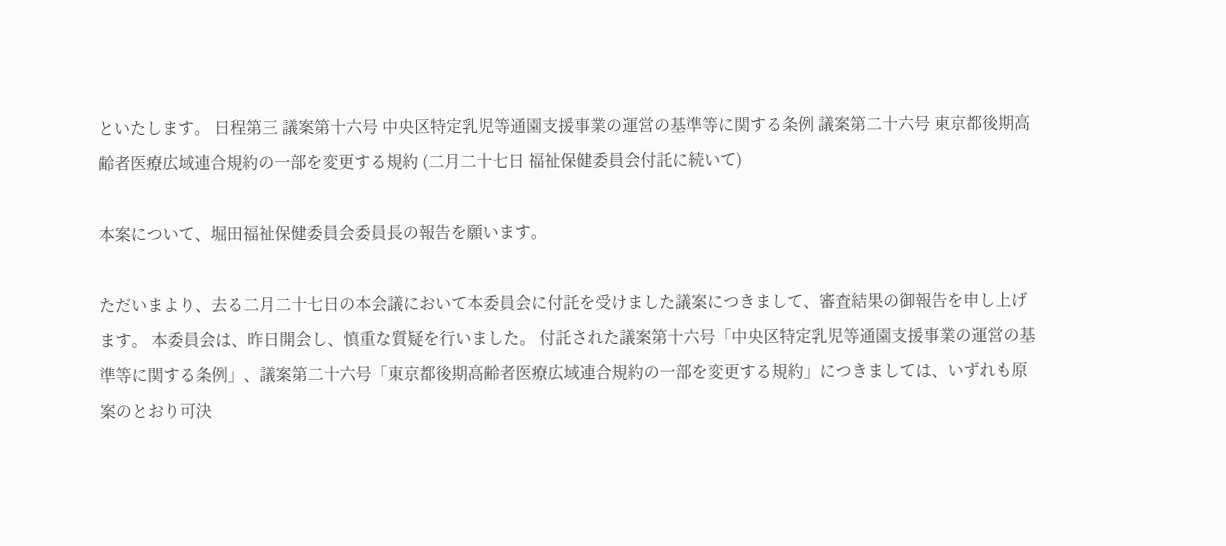といたします。 日程第三 議案第十六号 中央区特定乳児等通園支援事業の運営の基準等に関する条例 議案第二十六号 東京都後期高齢者医療広域連合規約の一部を変更する規約 (二月二十七日 福祉保健委員会付託に続いて)

本案について、堀田福祉保健委員会委員長の報告を願います。

ただいまより、去る二月二十七日の本会議において本委員会に付託を受けました議案につきまして、審査結果の御報告を申し上げます。 本委員会は、昨日開会し、慎重な質疑を行いました。 付託された議案第十六号「中央区特定乳児等通園支援事業の運営の基準等に関する条例」、議案第二十六号「東京都後期高齢者医療広域連合規約の一部を変更する規約」につきましては、いずれも原案のとおり可決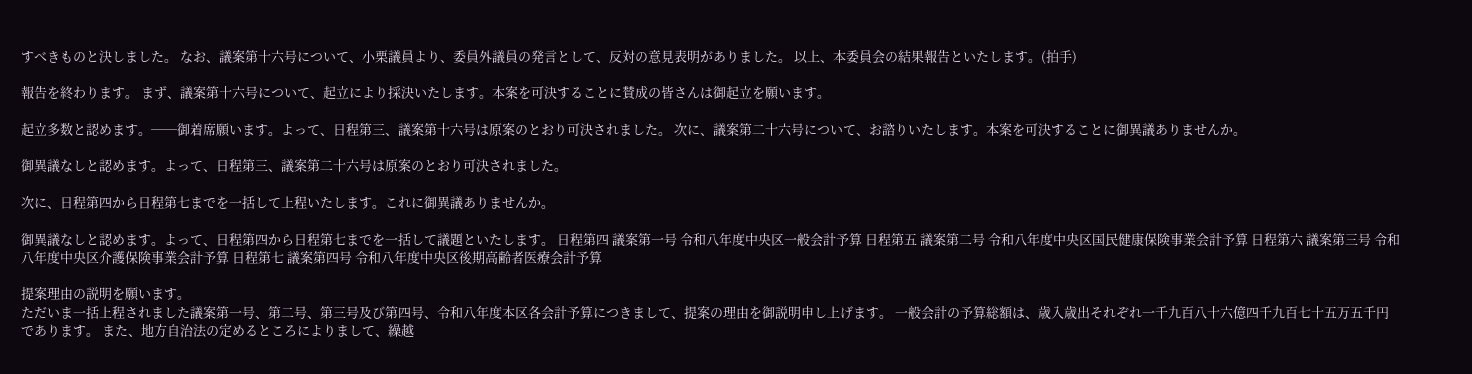すべきものと決しました。 なお、議案第十六号について、小栗議員より、委員外議員の発言として、反対の意見表明がありました。 以上、本委員会の結果報告といたします。(拍手)

報告を終わります。 まず、議案第十六号について、起立により採決いたします。本案を可決することに賛成の皆さんは御起立を願います。

起立多数と認めます。──御着席願います。よって、日程第三、議案第十六号は原案のとおり可決されました。 次に、議案第二十六号について、お諮りいたします。本案を可決することに御異議ありませんか。

御異議なしと認めます。よって、日程第三、議案第二十六号は原案のとおり可決されました。

次に、日程第四から日程第七までを一括して上程いたします。これに御異議ありませんか。

御異議なしと認めます。よって、日程第四から日程第七までを一括して議題といたします。 日程第四 議案第一号 令和八年度中央区一般会計予算 日程第五 議案第二号 令和八年度中央区国民健康保険事業会計予算 日程第六 議案第三号 令和八年度中央区介護保険事業会計予算 日程第七 議案第四号 令和八年度中央区後期高齢者医療会計予算

提案理由の説明を願います。
ただいま一括上程されました議案第一号、第二号、第三号及び第四号、令和八年度本区各会計予算につきまして、提案の理由を御説明申し上げます。 一般会計の予算総額は、歳入歳出それぞれ一千九百八十六億四千九百七十五万五千円であります。 また、地方自治法の定めるところによりまして、繰越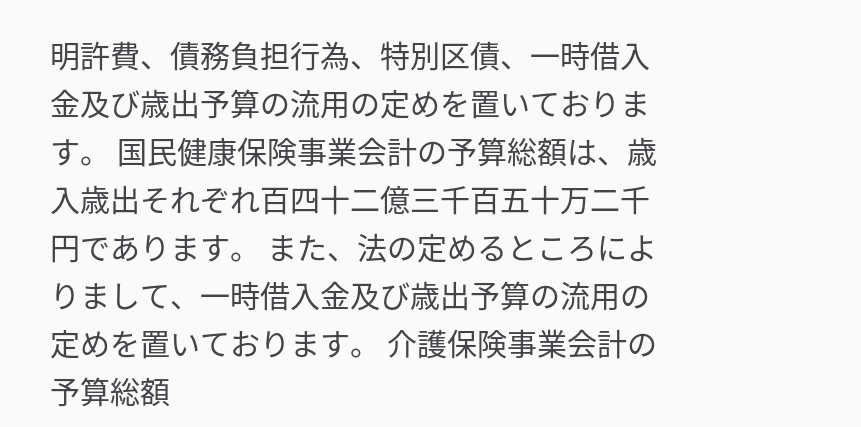明許費、債務負担行為、特別区債、一時借入金及び歳出予算の流用の定めを置いております。 国民健康保険事業会計の予算総額は、歳入歳出それぞれ百四十二億三千百五十万二千円であります。 また、法の定めるところによりまして、一時借入金及び歳出予算の流用の定めを置いております。 介護保険事業会計の予算総額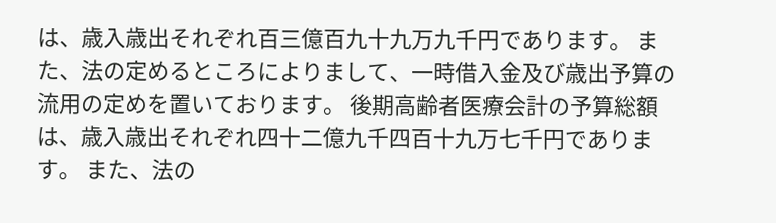は、歳入歳出それぞれ百三億百九十九万九千円であります。 また、法の定めるところによりまして、一時借入金及び歳出予算の流用の定めを置いております。 後期高齢者医療会計の予算総額は、歳入歳出それぞれ四十二億九千四百十九万七千円であります。 また、法の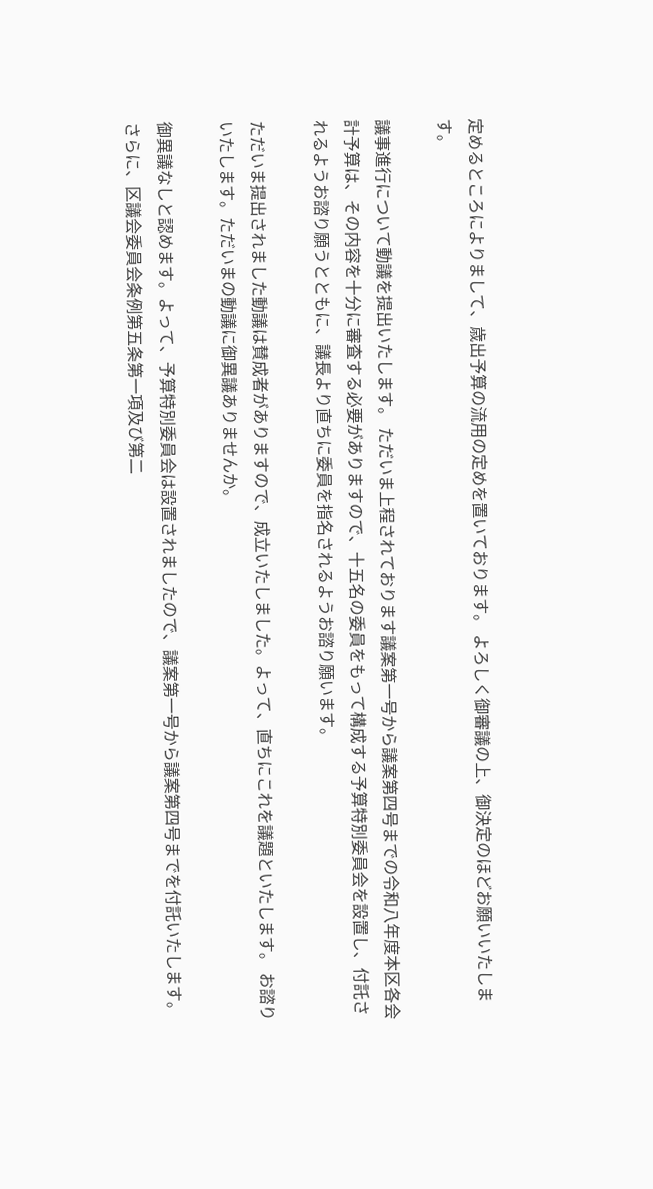定めるところによりまして、歳出予算の流用の定めを置いております。 よろしく御審議の上、御決定のほどお願いいたします。

議事進行について動議を提出いたします。 ただいま上程されております議案第一号から議案第四号までの令和八年度本区各会計予算は、その内容を十分に審査する必要がありますので、十五名の委員をもって構成する予算特別委員会を設置し、付託されるようお諮り願うとともに、議長より直ちに委員を指名されるようお諮り願います。

ただいま提出されました動議は賛成者がありますので、成立いたしました。よって、直ちにこれを議題といたします。 お諮りいたします。ただいまの動議に御異議ありませんか。

御異議なしと認めます。よって、予算特別委員会は設置されましたので、議案第一号から議案第四号までを付託いたします。 さらに、区議会委員会条例第五条第一項及び第二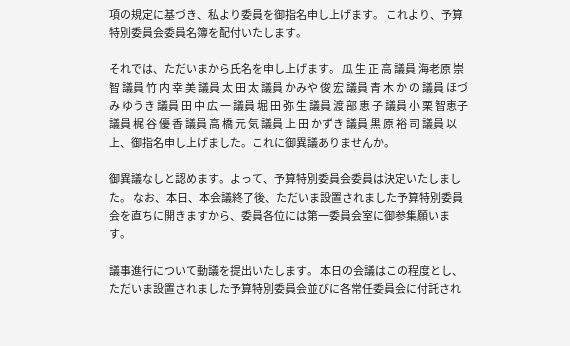項の規定に基づき、私より委員を御指名申し上げます。 これより、予算特別委員会委員名簿を配付いたします。

それでは、ただいまから氏名を申し上げます。 瓜 生 正 高 議員 海老原 崇 智 議員 竹 内 幸 美 議員 太 田 太 議員 かみや 俊 宏 議員 青 木 か の 議員 ほづみ ゆうき 議員 田 中 広 一 議員 堀 田 弥 生 議員 渡 部 恵 子 議員 小 栗 智恵子 議員 梶 谷 優 香 議員 高 橋 元 気 議員 上 田 かずき 議員 黒 原 裕 司 議員 以上、御指名申し上げました。これに御異議ありませんか。

御異議なしと認めます。よって、予算特別委員会委員は決定いたしました。 なお、本日、本会議終了後、ただいま設置されました予算特別委員会を直ちに開きますから、委員各位には第一委員会室に御参集願います。

議事進行について動議を提出いたします。 本日の会議はこの程度とし、ただいま設置されました予算特別委員会並びに各常任委員会に付託され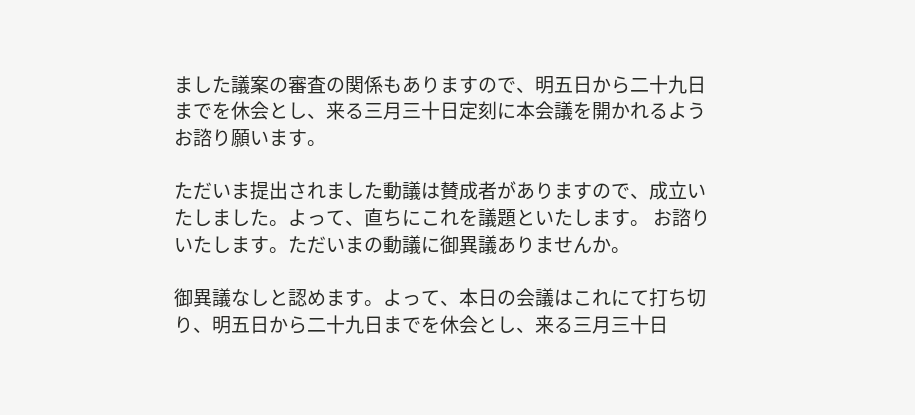ました議案の審査の関係もありますので、明五日から二十九日までを休会とし、来る三月三十日定刻に本会議を開かれるようお諮り願います。

ただいま提出されました動議は賛成者がありますので、成立いたしました。よって、直ちにこれを議題といたします。 お諮りいたします。ただいまの動議に御異議ありませんか。

御異議なしと認めます。よって、本日の会議はこれにて打ち切り、明五日から二十九日までを休会とし、来る三月三十日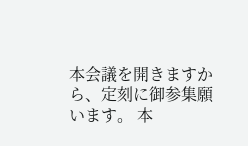本会議を開きますから、定刻に御参集願います。 本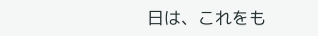日は、これをも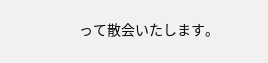って散会いたします。